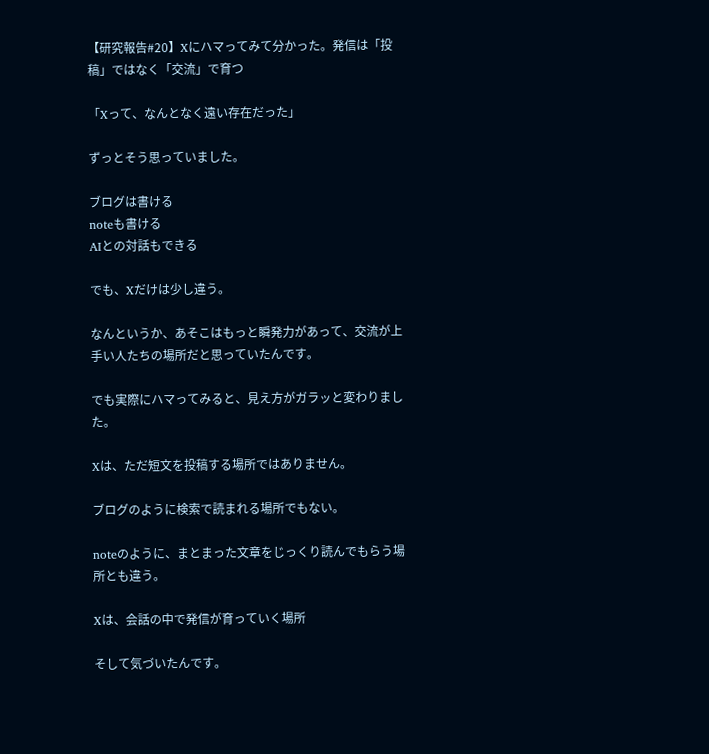【研究報告#20】Xにハマってみて分かった。発信は「投稿」ではなく「交流」で育つ

「Xって、なんとなく遠い存在だった」

ずっとそう思っていました。

ブログは書ける
noteも書ける
AIとの対話もできる

でも、Xだけは少し違う。

なんというか、あそこはもっと瞬発力があって、交流が上手い人たちの場所だと思っていたんです。

でも実際にハマってみると、見え方がガラッと変わりました。

Xは、ただ短文を投稿する場所ではありません。

ブログのように検索で読まれる場所でもない。

noteのように、まとまった文章をじっくり読んでもらう場所とも違う。

Xは、会話の中で発信が育っていく場所

そして気づいたんです。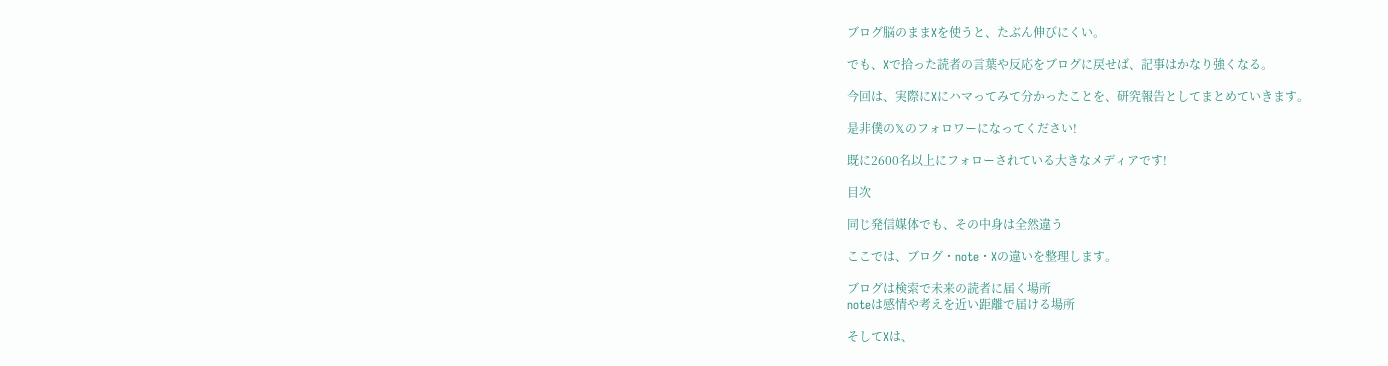ブログ脳のままXを使うと、たぶん伸びにくい。

でも、Xで拾った読者の言葉や反応をブログに戻せば、記事はかなり強くなる。

今回は、実際にXにハマってみて分かったことを、研究報告としてまとめていきます。

是非僕の𝕏のフォロワーになってください!

既に2600名以上にフォローされている大きなメディアです!

目次

同じ発信媒体でも、その中身は全然違う

ここでは、ブログ・note・Xの違いを整理します。

ブログは検索で未来の読者に届く場所
noteは感情や考えを近い距離で届ける場所

そしてXは、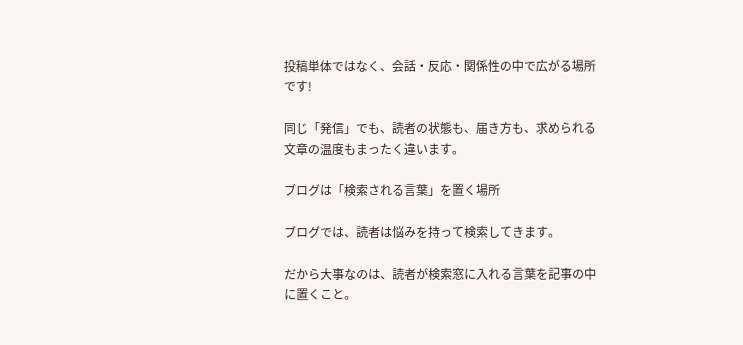投稿単体ではなく、会話・反応・関係性の中で広がる場所です!

同じ「発信」でも、読者の状態も、届き方も、求められる文章の温度もまったく違います。

ブログは「検索される言葉」を置く場所

ブログでは、読者は悩みを持って検索してきます。

だから大事なのは、読者が検索窓に入れる言葉を記事の中に置くこと。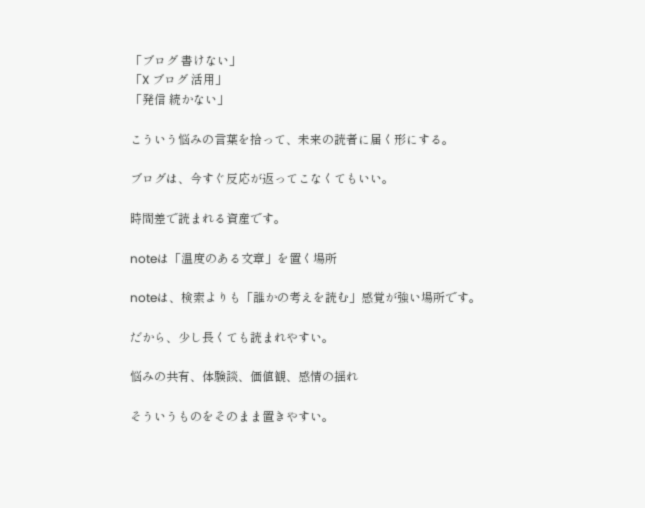「ブログ 書けない」
「X ブログ 活用」
「発信 続かない」

こういう悩みの言葉を拾って、未来の読者に届く形にする。

ブログは、今すぐ反応が返ってこなくてもいい。

時間差で読まれる資産です。

noteは「温度のある文章」を置く場所

noteは、検索よりも「誰かの考えを読む」感覚が強い場所です。

だから、少し長くても読まれやすい。

悩みの共有、体験談、価値観、感情の揺れ

そういうものをそのまま置きやすい。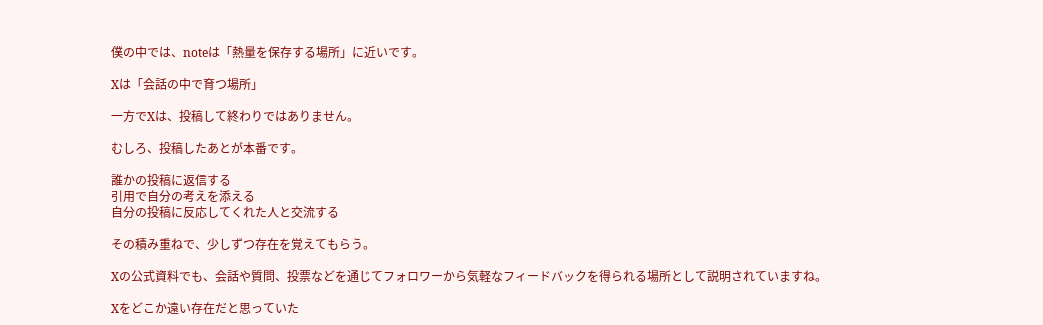僕の中では、noteは「熱量を保存する場所」に近いです。

Xは「会話の中で育つ場所」

一方でXは、投稿して終わりではありません。

むしろ、投稿したあとが本番です。

誰かの投稿に返信する
引用で自分の考えを添える
自分の投稿に反応してくれた人と交流する

その積み重ねで、少しずつ存在を覚えてもらう。

Xの公式資料でも、会話や質問、投票などを通じてフォロワーから気軽なフィードバックを得られる場所として説明されていますね。

Xをどこか遠い存在だと思っていた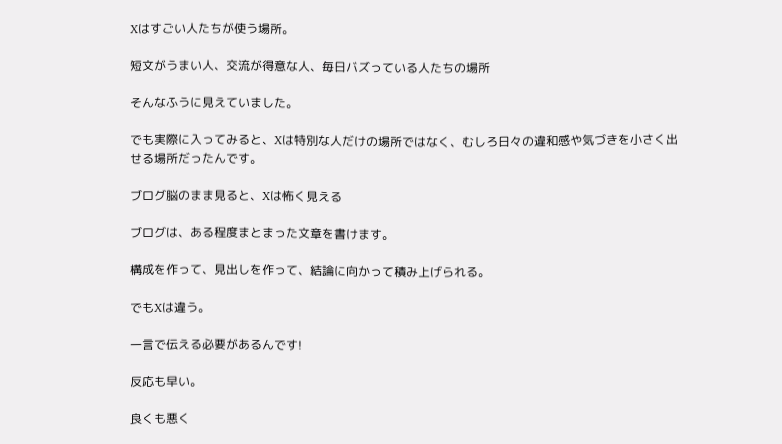Xはすごい人たちが使う場所。

短文がうまい人、交流が得意な人、毎日バズっている人たちの場所

そんなふうに見えていました。

でも実際に入ってみると、Xは特別な人だけの場所ではなく、むしろ日々の違和感や気づきを小さく出せる場所だったんです。

ブログ脳のまま見ると、Xは怖く見える

ブログは、ある程度まとまった文章を書けます。

構成を作って、見出しを作って、結論に向かって積み上げられる。

でもXは違う。

一言で伝える必要があるんです!

反応も早い。

良くも悪く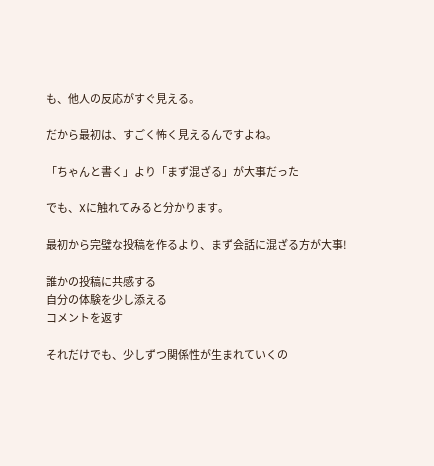も、他人の反応がすぐ見える。

だから最初は、すごく怖く見えるんですよね。

「ちゃんと書く」より「まず混ざる」が大事だった

でも、Xに触れてみると分かります。

最初から完璧な投稿を作るより、まず会話に混ざる方が大事!

誰かの投稿に共感する
自分の体験を少し添える
コメントを返す

それだけでも、少しずつ関係性が生まれていくの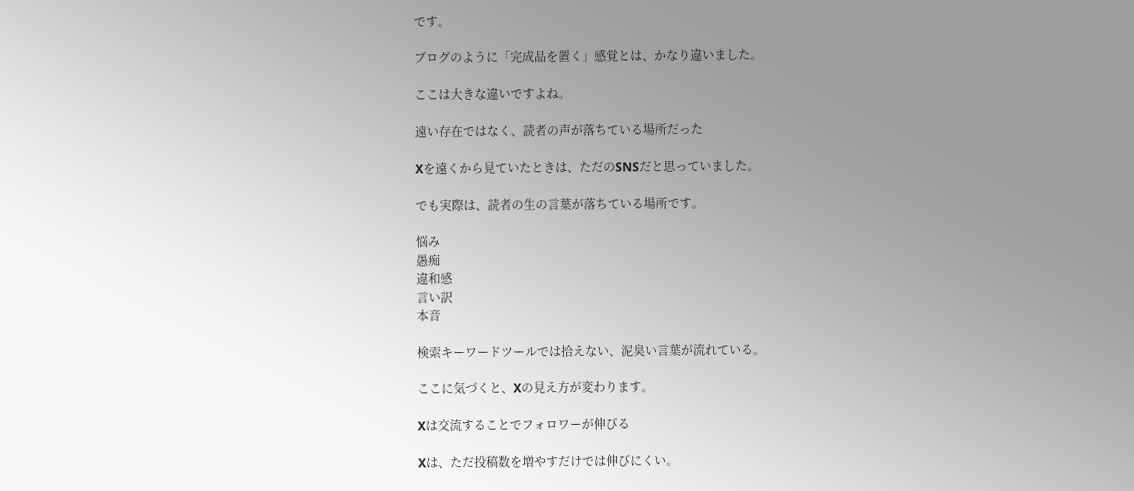です。

ブログのように「完成品を置く」感覚とは、かなり違いました。

ここは大きな違いですよね。

遠い存在ではなく、読者の声が落ちている場所だった

Xを遠くから見ていたときは、ただのSNSだと思っていました。

でも実際は、読者の生の言葉が落ちている場所です。

悩み
愚痴
違和感
言い訳
本音

検索キーワードツールでは拾えない、泥臭い言葉が流れている。

ここに気づくと、Xの見え方が変わります。

Xは交流することでフォロワーが伸びる

Xは、ただ投稿数を増やすだけでは伸びにくい。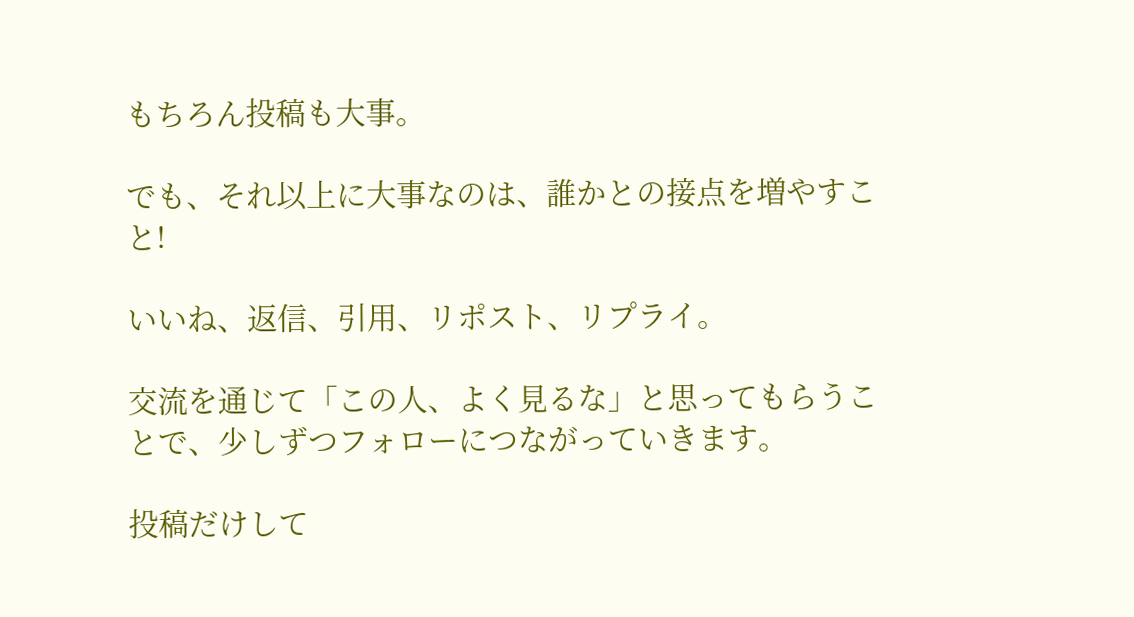もちろん投稿も大事。

でも、それ以上に大事なのは、誰かとの接点を増やすこと!

いいね、返信、引用、リポスト、リプライ。

交流を通じて「この人、よく見るな」と思ってもらうことで、少しずつフォローにつながっていきます。

投稿だけして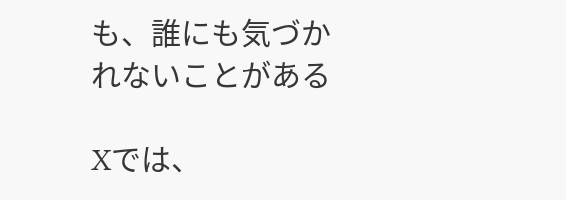も、誰にも気づかれないことがある

Xでは、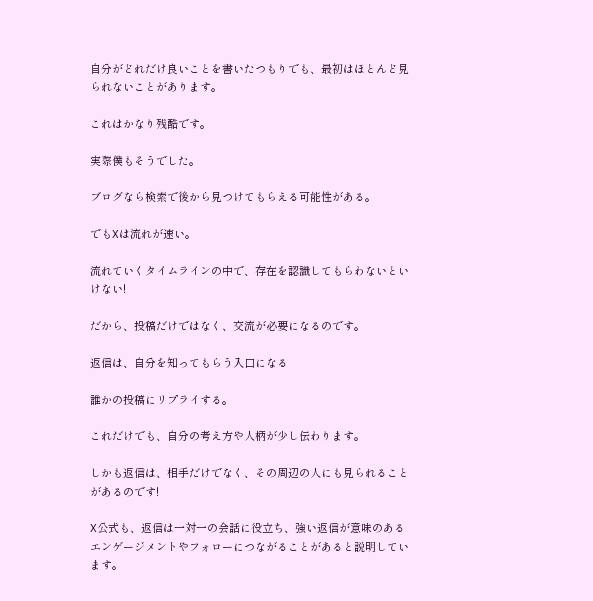自分がどれだけ良いことを書いたつもりでも、最初はほとんど見られないことがあります。

これはかなり残酷です。

実際僕もそうでした。

ブログなら検索で後から見つけてもらえる可能性がある。

でもXは流れが速い。

流れていくタイムラインの中で、存在を認識してもらわないといけない!

だから、投稿だけではなく、交流が必要になるのです。

返信は、自分を知ってもらう入口になる

誰かの投稿にリプライする。

これだけでも、自分の考え方や人柄が少し伝わります。

しかも返信は、相手だけでなく、その周辺の人にも見られることがあるのです!

X公式も、返信は一対一の会話に役立ち、強い返信が意味のあるエンゲージメントやフォローにつながることがあると説明しています。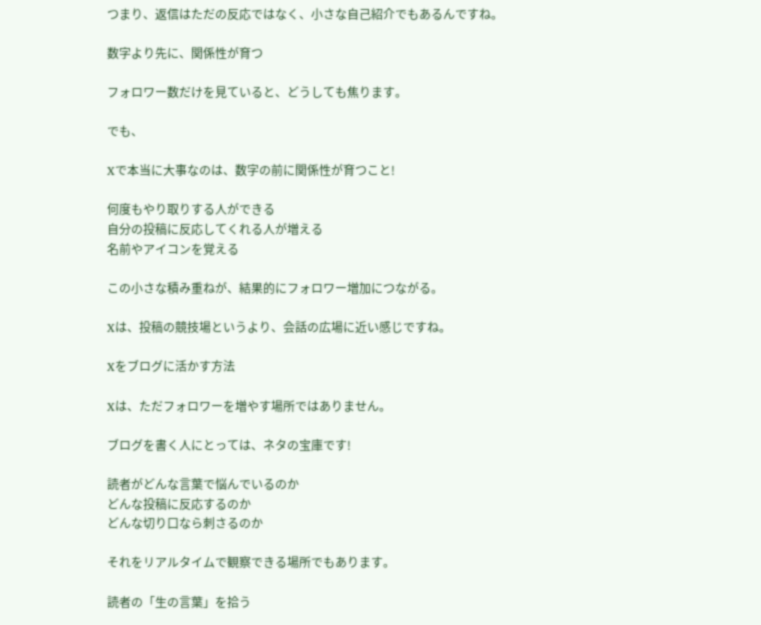つまり、返信はただの反応ではなく、小さな自己紹介でもあるんですね。

数字より先に、関係性が育つ

フォロワー数だけを見ていると、どうしても焦ります。

でも、

Xで本当に大事なのは、数字の前に関係性が育つこと!

何度もやり取りする人ができる
自分の投稿に反応してくれる人が増える
名前やアイコンを覚える

この小さな積み重ねが、結果的にフォロワー増加につながる。

Xは、投稿の競技場というより、会話の広場に近い感じですね。

Xをブログに活かす方法

Xは、ただフォロワーを増やす場所ではありません。

ブログを書く人にとっては、ネタの宝庫です!

読者がどんな言葉で悩んでいるのか
どんな投稿に反応するのか
どんな切り口なら刺さるのか

それをリアルタイムで観察できる場所でもあります。

読者の「生の言葉」を拾う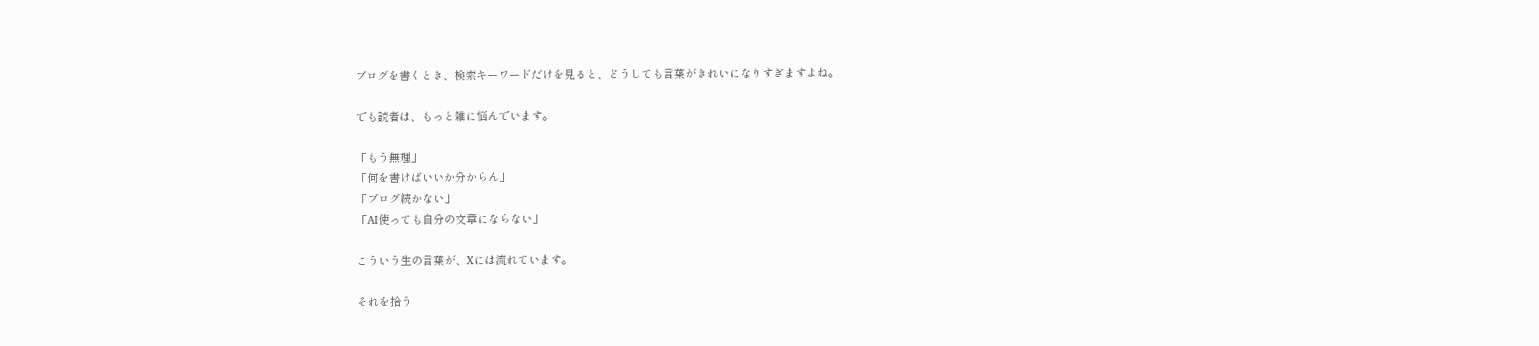ブログを書くとき、検索キーワードだけを見ると、どうしても言葉がきれいになりすぎますよね。

でも読者は、もっと雑に悩んでいます。

「もう無理」
「何を書けばいいか分からん」
「ブログ続かない」
「AI使っても自分の文章にならない」

こういう生の言葉が、Xには流れています。

それを拾う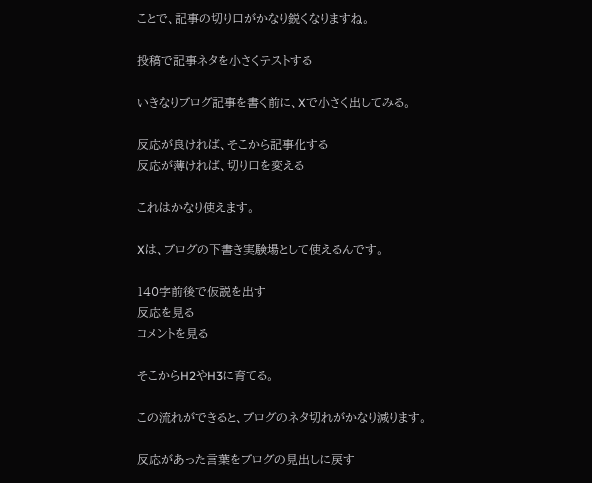ことで、記事の切り口がかなり鋭くなりますね。

投稿で記事ネタを小さくテストする

いきなりブログ記事を書く前に、Xで小さく出してみる。

反応が良ければ、そこから記事化する
反応が薄ければ、切り口を変える

これはかなり使えます。

Xは、ブログの下書き実験場として使えるんです。

140字前後で仮説を出す
反応を見る
コメントを見る

そこからH2やH3に育てる。

この流れができると、ブログのネタ切れがかなり減ります。

反応があった言葉をブログの見出しに戻す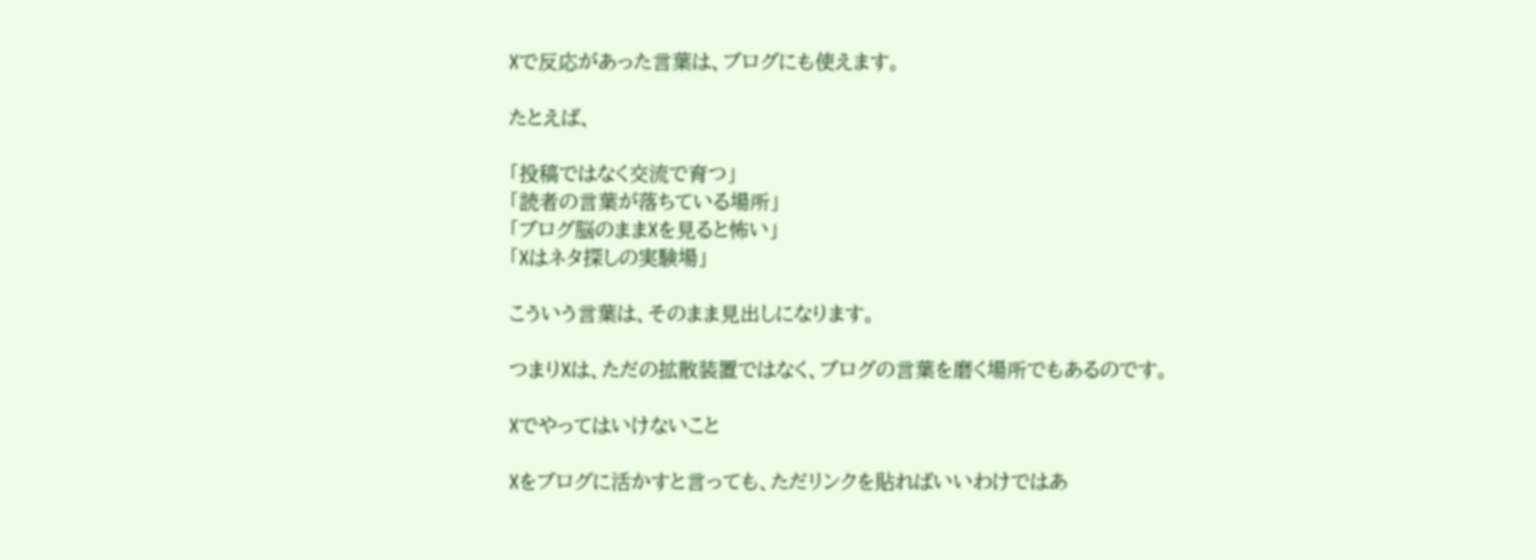Xで反応があった言葉は、ブログにも使えます。

たとえば、

「投稿ではなく交流で育つ」
「読者の言葉が落ちている場所」
「ブログ脳のままXを見ると怖い」
「Xはネタ探しの実験場」

こういう言葉は、そのまま見出しになります。

つまりXは、ただの拡散装置ではなく、ブログの言葉を磨く場所でもあるのです。

Xでやってはいけないこと

Xをブログに活かすと言っても、ただリンクを貼ればいいわけではあ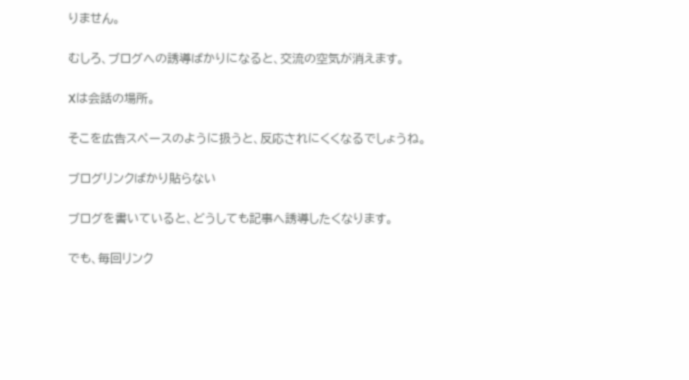りません。

むしろ、ブログへの誘導ばかりになると、交流の空気が消えます。

Xは会話の場所。

そこを広告スペースのように扱うと、反応されにくくなるでしょうね。

ブログリンクばかり貼らない

ブログを書いていると、どうしても記事へ誘導したくなります。

でも、毎回リンク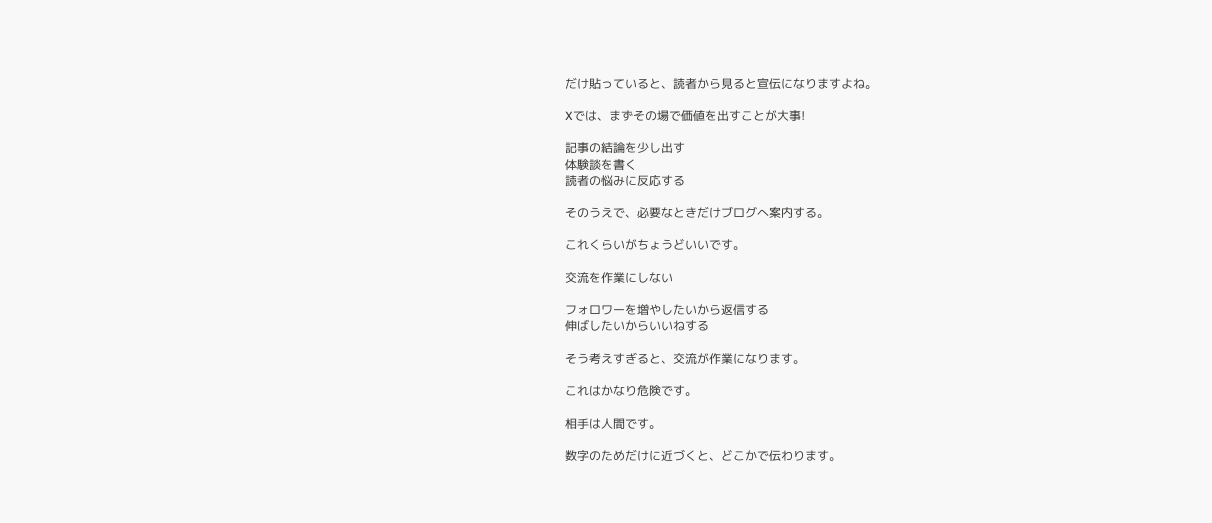だけ貼っていると、読者から見ると宣伝になりますよね。

Xでは、まずその場で価値を出すことが大事!

記事の結論を少し出す
体験談を書く
読者の悩みに反応する

そのうえで、必要なときだけブログへ案内する。

これくらいがちょうどいいです。

交流を作業にしない

フォロワーを増やしたいから返信する
伸ばしたいからいいねする

そう考えすぎると、交流が作業になります。

これはかなり危険です。

相手は人間です。

数字のためだけに近づくと、どこかで伝わります。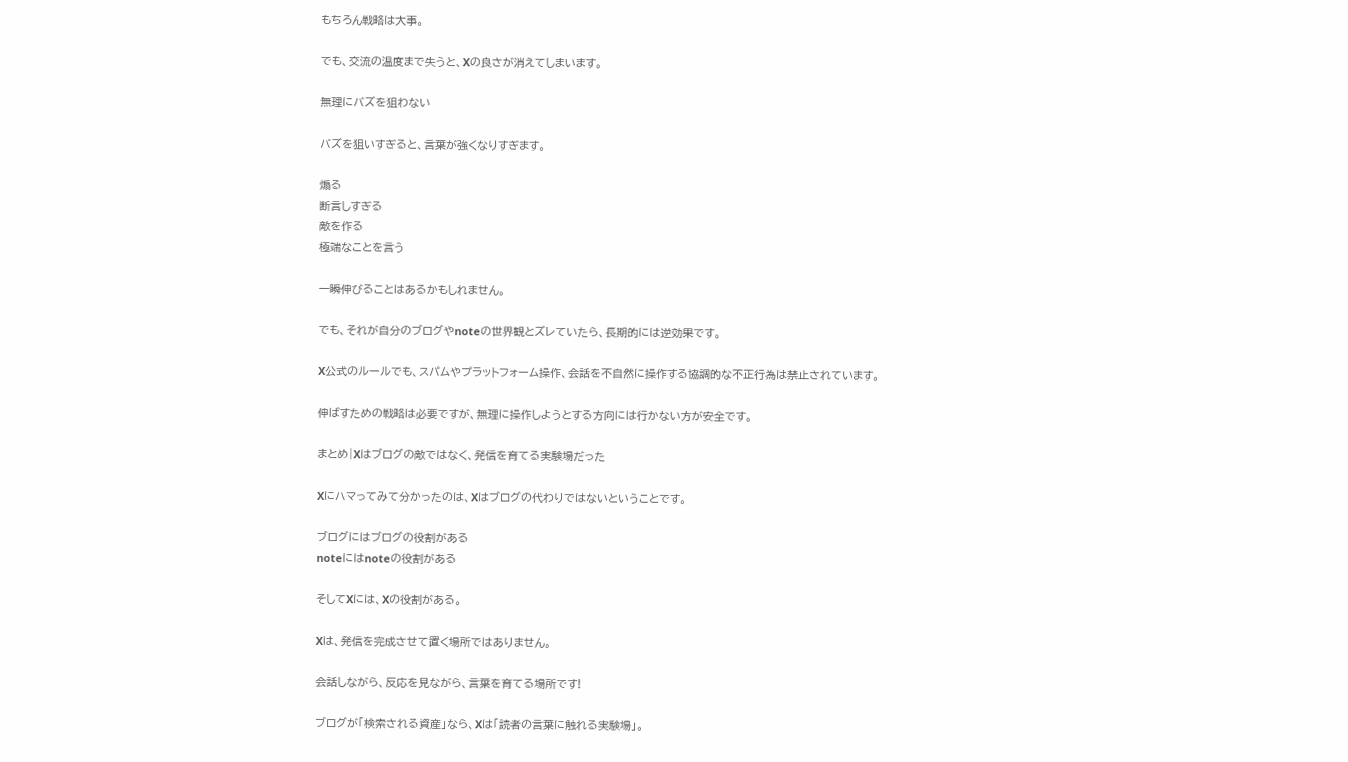もちろん戦略は大事。

でも、交流の温度まで失うと、Xの良さが消えてしまいます。

無理にバズを狙わない

バズを狙いすぎると、言葉が強くなりすぎます。

煽る
断言しすぎる
敵を作る
極端なことを言う

一瞬伸びることはあるかもしれません。

でも、それが自分のブログやnoteの世界観とズレていたら、長期的には逆効果です。

X公式のルールでも、スパムやプラットフォーム操作、会話を不自然に操作する協調的な不正行為は禁止されています。

伸ばすための戦略は必要ですが、無理に操作しようとする方向には行かない方が安全です。

まとめ|Xはブログの敵ではなく、発信を育てる実験場だった

Xにハマってみて分かったのは、Xはブログの代わりではないということです。

ブログにはブログの役割がある
noteにはnoteの役割がある

そしてXには、Xの役割がある。

Xは、発信を完成させて置く場所ではありません。

会話しながら、反応を見ながら、言葉を育てる場所です!

ブログが「検索される資産」なら、Xは「読者の言葉に触れる実験場」。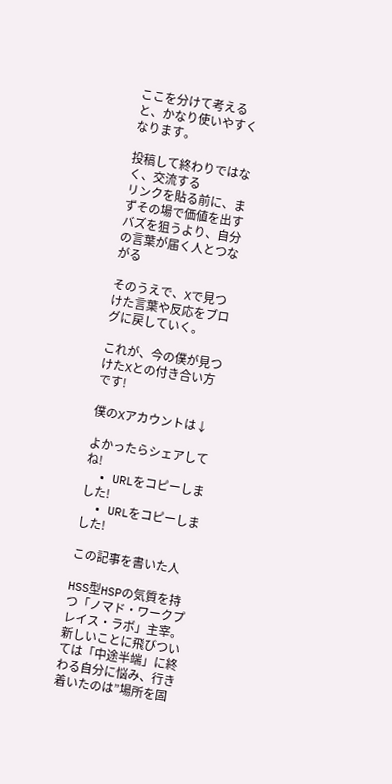ここを分けて考えると、かなり使いやすくなります。

投稿して終わりではなく、交流する
リンクを貼る前に、まずその場で価値を出す
バズを狙うより、自分の言葉が届く人とつながる

そのうえで、Xで見つけた言葉や反応をブログに戻していく。

これが、今の僕が見つけたXとの付き合い方です!

僕のXアカウントは↓

よかったらシェアしてね!
  • URLをコピーしました!
  • URLをコピーしました!

この記事を書いた人

HSS型HSPの気質を持つ「ノマド・ワークプレイス・ラボ」主宰。新しいことに飛びついては「中途半端」に終わる自分に悩み、行き着いたのは”場所を固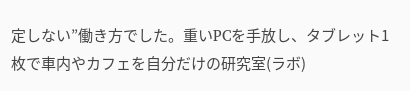定しない”働き方でした。重いPCを手放し、タブレット1枚で車内やカフェを自分だけの研究室(ラボ)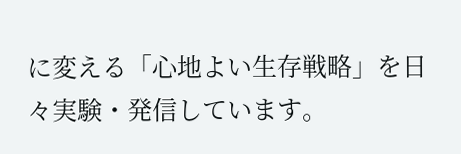に変える「心地よい生存戦略」を日々実験・発信しています。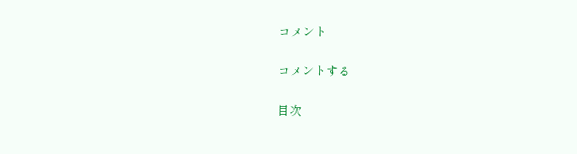コメント

コメントする

目次